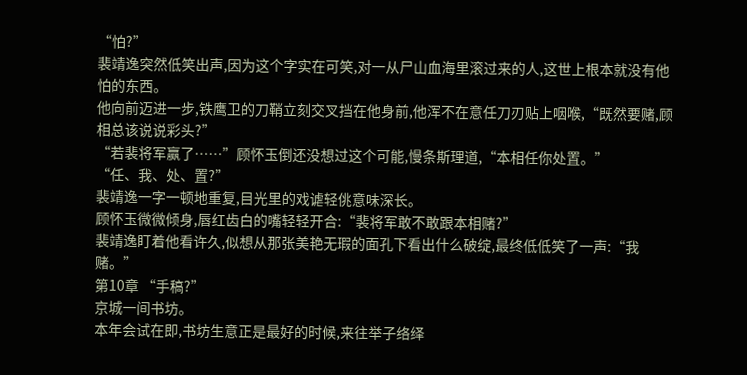“怕?”
裴靖逸突然低笑出声,因为这个字实在可笑,对一从尸山血海里滚过来的人,这世上根本就没有他怕的东西。
他向前迈进一步,铁鹰卫的刀鞘立刻交叉挡在他身前,他浑不在意任刀刃贴上咽喉,“既然要赌,顾相总该说说彩头?”
“若裴将军赢了……”顾怀玉倒还没想过这个可能,慢条斯理道,“本相任你处置。”
“任、我、处、置?”
裴靖逸一字一顿地重复,目光里的戏谑轻佻意味深长。
顾怀玉微微倾身,唇红齿白的嘴轻轻开合:“裴将军敢不敢跟本相赌?”
裴靖逸盯着他看许久,似想从那张美艳无瑕的面孔下看出什么破绽,最终低低笑了一声:“我赌。”
第10章 “手稿?”
京城一间书坊。
本年会试在即,书坊生意正是最好的时候,来往举子络绎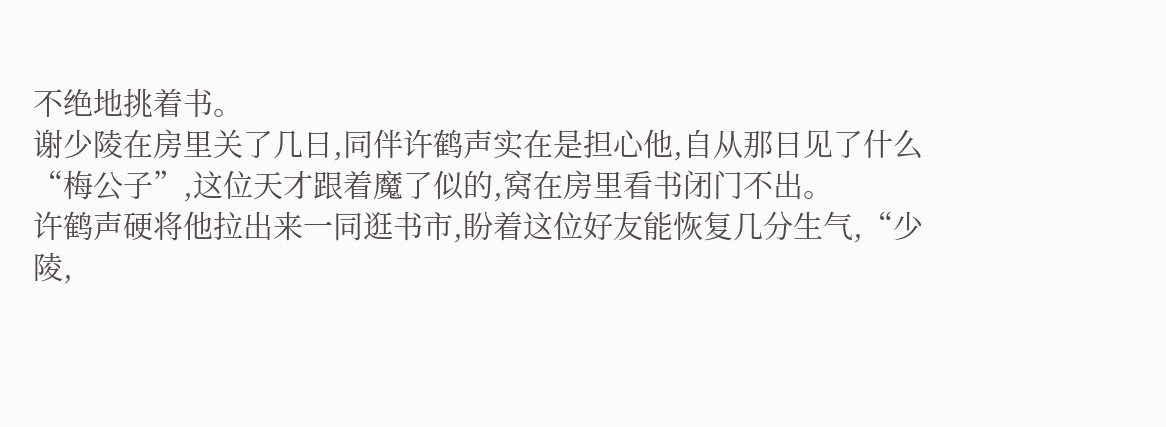不绝地挑着书。
谢少陵在房里关了几日,同伴许鹤声实在是担心他,自从那日见了什么“梅公子”,这位天才跟着魔了似的,窝在房里看书闭门不出。
许鹤声硬将他拉出来一同逛书市,盼着这位好友能恢复几分生气,“少陵,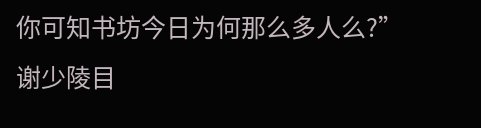你可知书坊今日为何那么多人么?”
谢少陵目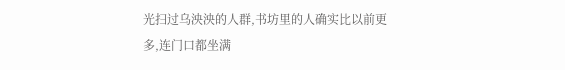光扫过乌泱泱的人群,书坊里的人确实比以前更多,连门口都坐满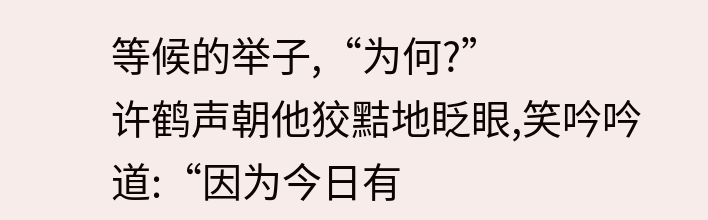等候的举子,“为何?”
许鹤声朝他狡黠地眨眼,笑吟吟道:“因为今日有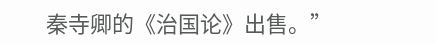秦寺卿的《治国论》出售。”